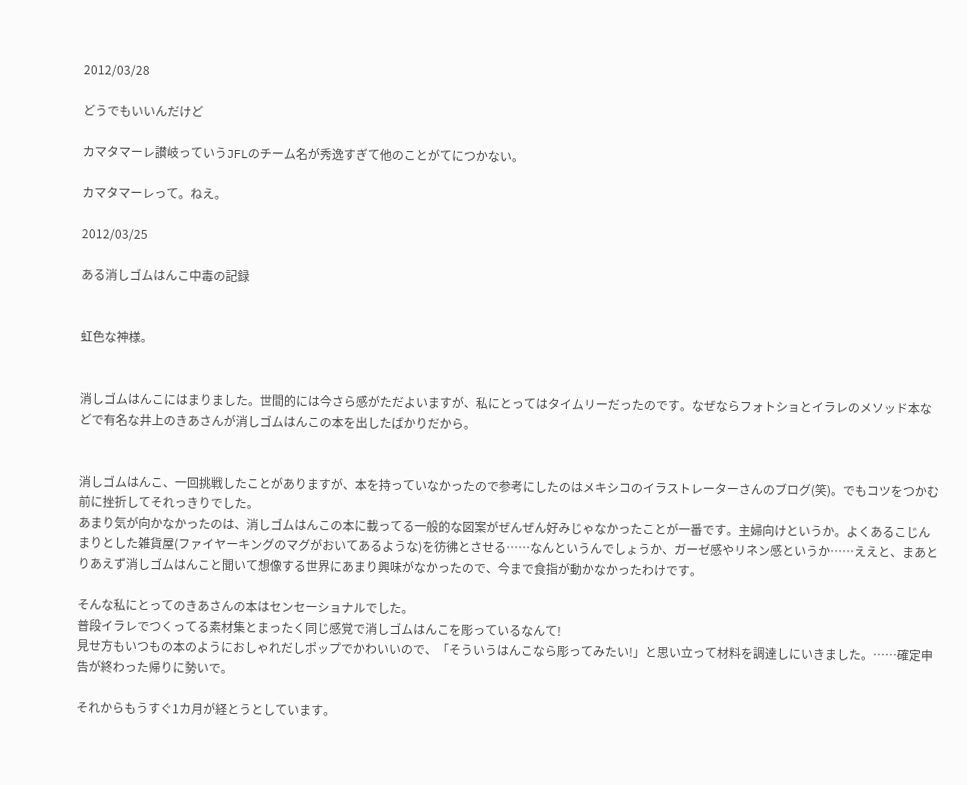2012/03/28

どうでもいいんだけど

カマタマーレ讃岐っていうJFLのチーム名が秀逸すぎて他のことがてにつかない。

カマタマーレって。ねえ。

2012/03/25

ある消しゴムはんこ中毒の記録


虹色な神様。


消しゴムはんこにはまりました。世間的には今さら感がただよいますが、私にとってはタイムリーだったのです。なぜならフォトショとイラレのメソッド本などで有名な井上のきあさんが消しゴムはんこの本を出したばかりだから。


消しゴムはんこ、一回挑戦したことがありますが、本を持っていなかったので参考にしたのはメキシコのイラストレーターさんのブログ(笑)。でもコツをつかむ前に挫折してそれっきりでした。
あまり気が向かなかったのは、消しゴムはんこの本に載ってる一般的な図案がぜんぜん好みじゃなかったことが一番です。主婦向けというか。よくあるこじんまりとした雑貨屋(ファイヤーキングのマグがおいてあるような)を彷彿とさせる……なんというんでしょうか、ガーゼ感やリネン感というか……ええと、まあとりあえず消しゴムはんこと聞いて想像する世界にあまり興味がなかったので、今まで食指が動かなかったわけです。

そんな私にとってのきあさんの本はセンセーショナルでした。
普段イラレでつくってる素材集とまったく同じ感覚で消しゴムはんこを彫っているなんて!
見せ方もいつもの本のようにおしゃれだしポップでかわいいので、「そういうはんこなら彫ってみたい!」と思い立って材料を調達しにいきました。……確定申告が終わった帰りに勢いで。

それからもうすぐ1カ月が経とうとしています。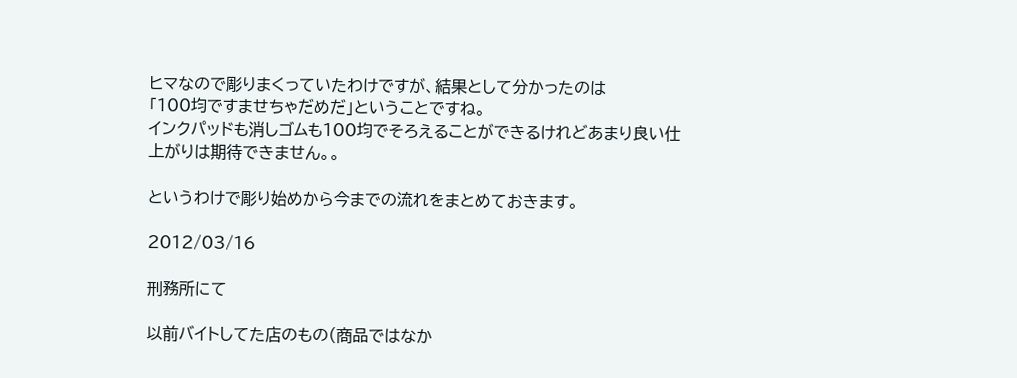ヒマなので彫りまくっていたわけですが、結果として分かったのは
「100均ですませちゃだめだ」ということですね。
インクパッドも消しゴムも100均でそろえることができるけれどあまり良い仕上がりは期待できません。。

というわけで彫り始めから今までの流れをまとめておきます。

2012/03/16

刑務所にて

以前バイトしてた店のもの(商品ではなか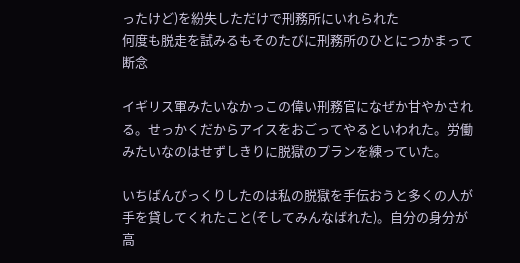ったけど)を紛失しただけで刑務所にいれられた
何度も脱走を試みるもそのたびに刑務所のひとにつかまって断念

イギリス軍みたいなかっこの偉い刑務官になぜか甘やかされる。せっかくだからアイスをおごってやるといわれた。労働みたいなのはせずしきりに脱獄のプランを練っていた。

いちばんびっくりしたのは私の脱獄を手伝おうと多くの人が手を貸してくれたこと(そしてみんなばれた)。自分の身分が高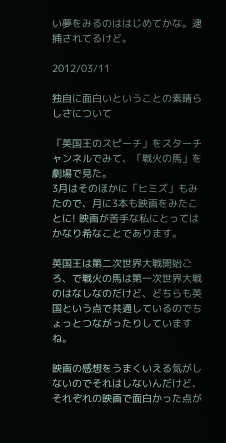い夢をみるのははじめてかな。逮捕されてるけど。

2012/03/11

独自に面白いということの素晴らしさについて

「英国王のスピーチ」をスターチャンネルでみて、「戦火の馬」を劇場で見た。
3月はそのほかに「ヒミズ」もみたので、月に3本も映画をみたことに! 映画が苦手な私にとってはかなり希なことであります。

英国王は第二次世界大戦開始ごろ、で戦火の馬は第一次世界大戦のはなしなのだけど、どちらも英国という点で共通しているのでちょっとつながったりしていますね。

映画の感想をうまくいえる気がしないのでそれはしないんだけど、それぞれの映画で面白かった点が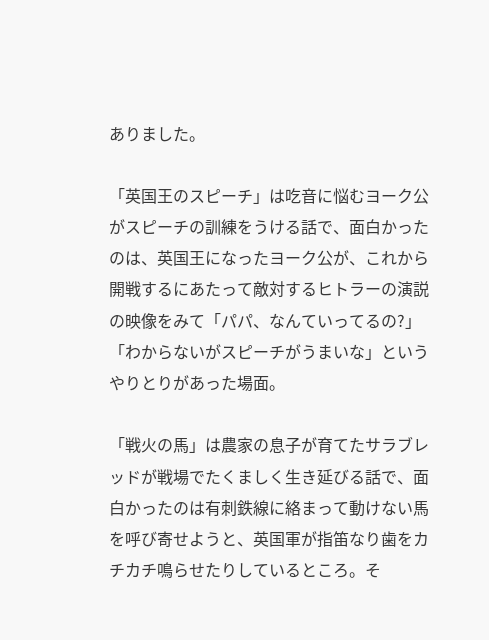ありました。

「英国王のスピーチ」は吃音に悩むヨーク公がスピーチの訓練をうける話で、面白かったのは、英国王になったヨーク公が、これから開戦するにあたって敵対するヒトラーの演説の映像をみて「パパ、なんていってるの?」「わからないがスピーチがうまいな」というやりとりがあった場面。

「戦火の馬」は農家の息子が育てたサラブレッドが戦場でたくましく生き延びる話で、面白かったのは有刺鉄線に絡まって動けない馬を呼び寄せようと、英国軍が指笛なり歯をカチカチ鳴らせたりしているところ。そ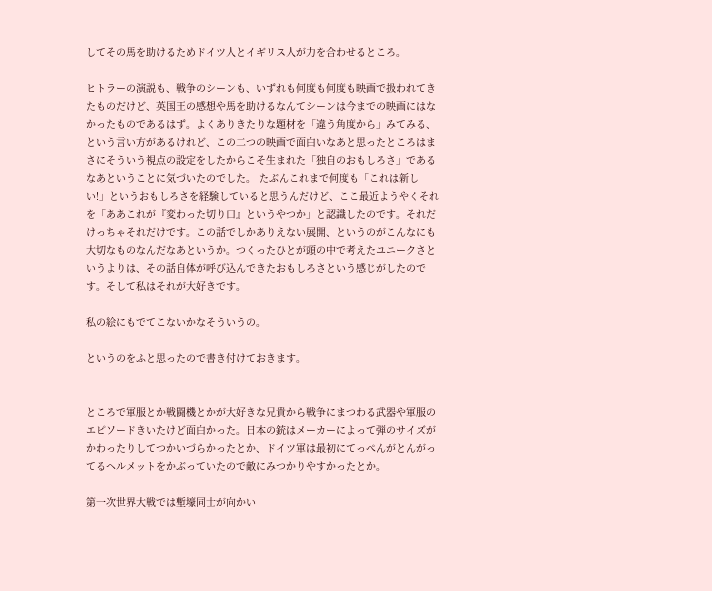してその馬を助けるためドイツ人とイギリス人が力を合わせるところ。

ヒトラーの演説も、戦争のシーンも、いずれも何度も何度も映画で扱われてきたものだけど、英国王の感想や馬を助けるなんてシーンは今までの映画にはなかったものであるはず。よくありきたりな題材を「違う角度から」みてみる、という言い方があるけれど、この二つの映画で面白いなあと思ったところはまさにそういう視点の設定をしたからこそ生まれた「独自のおもしろさ」であるなあということに気づいたのでした。 たぶんこれまで何度も「これは新しい!」というおもしろさを経験していると思うんだけど、ここ最近ようやくそれを「ああこれが『変わった切り口』というやつか」と認識したのです。それだけっちゃそれだけです。この話でしかありえない展開、というのがこんなにも大切なものなんだなあというか。つくったひとが頭の中で考えたユニークさというよりは、その話自体が呼び込んできたおもしろさという感じがしたのです。そして私はそれが大好きです。

私の絵にもでてこないかなそういうの。

というのをふと思ったので書き付けておきます。


ところで軍服とか戦闘機とかが大好きな兄貴から戦争にまつわる武器や軍服のエピソードきいたけど面白かった。日本の銃はメーカーによって弾のサイズがかわったりしてつかいづらかったとか、ドイツ軍は最初にてっぺんがとんがってるヘルメットをかぶっていたので敵にみつかりやすかったとか。

第一次世界大戦では塹壕同士が向かい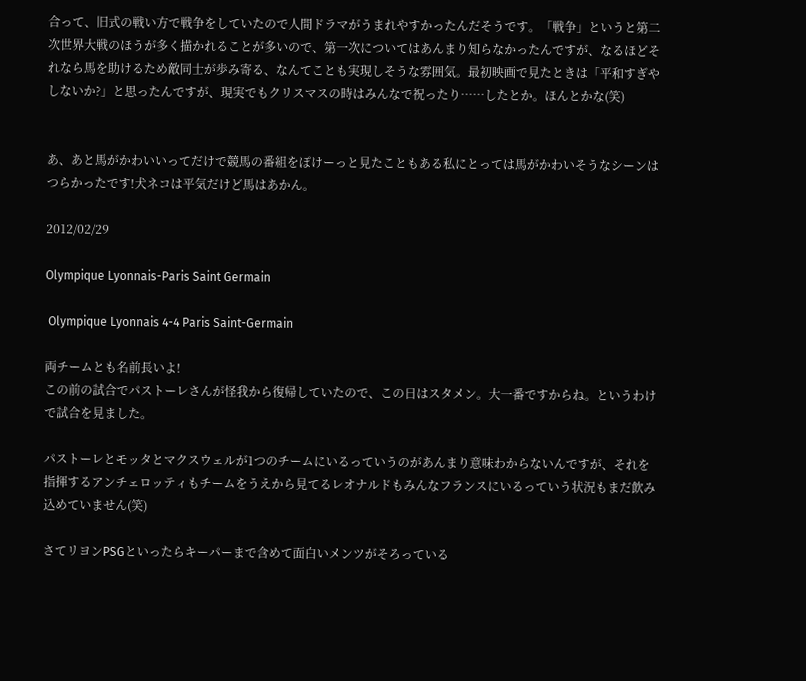合って、旧式の戦い方で戦争をしていたので人間ドラマがうまれやすかったんだそうです。「戦争」というと第二次世界大戦のほうが多く描かれることが多いので、第一次についてはあんまり知らなかったんですが、なるほどそれなら馬を助けるため敵同士が歩み寄る、なんてことも実現しそうな雰囲気。最初映画で見たときは「平和すぎやしないか?」と思ったんですが、現実でもクリスマスの時はみんなで祝ったり……したとか。ほんとかな(笑)


あ、あと馬がかわいいってだけで競馬の番組をぽけーっと見たこともある私にとっては馬がかわいそうなシーンはつらかったです!犬ネコは平気だけど馬はあかん。

2012/02/29

Olympique Lyonnais-Paris Saint Germain

 Olympique Lyonnais 4-4 Paris Saint-Germain

両チームとも名前長いよ!
この前の試合でパストーレさんが怪我から復帰していたので、この日はスタメン。大一番ですからね。というわけで試合を見ました。

パストーレとモッタとマクスウェルが1つのチームにいるっていうのがあんまり意味わからないんですが、それを指揮するアンチェロッティもチームをうえから見てるレオナルドもみんなフランスにいるっていう状況もまだ飲み込めていません(笑)

さてリヨンPSGといったらキーパーまで含めて面白いメンツがそろっている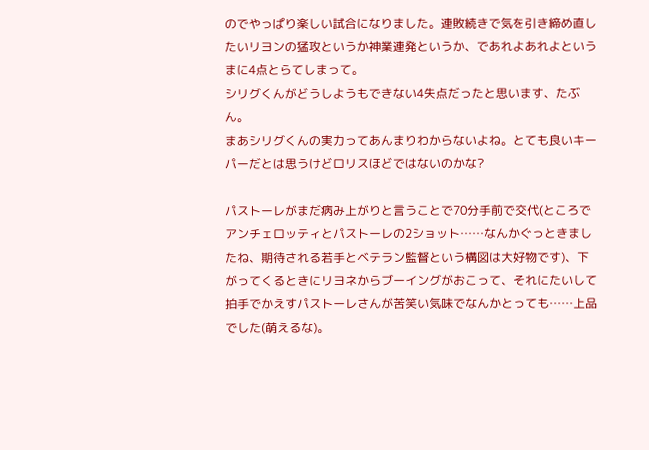のでやっぱり楽しい試合になりました。連敗続きで気を引き締め直したいリヨンの猛攻というか神業連発というか、であれよあれよというまに4点とらてしまって。
シリグくんがどうしようもできない4失点だったと思います、たぶん。
まあシリグくんの実力ってあんまりわからないよね。とても良いキーパーだとは思うけどロリスほどではないのかな?

パストーレがまだ病み上がりと言うことで70分手前で交代(ところでアンチェロッティとパストーレの2ショット……なんかぐっときましたね、期待される若手とベテラン監督という構図は大好物です)、下がってくるときにリヨネからブーイングがおこって、それにたいして拍手でかえすパストーレさんが苦笑い気味でなんかとっても……上品でした(萌えるな)。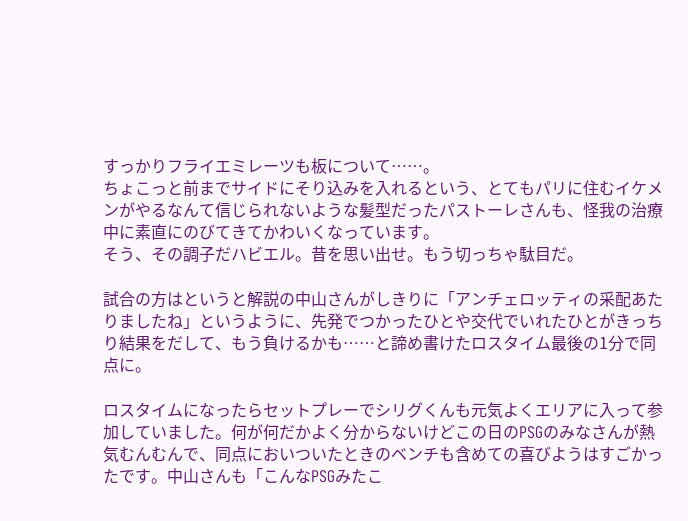すっかりフライエミレーツも板について……。
ちょこっと前までサイドにそり込みを入れるという、とてもパリに住むイケメンがやるなんて信じられないような髪型だったパストーレさんも、怪我の治療中に素直にのびてきてかわいくなっています。
そう、その調子だハビエル。昔を思い出せ。もう切っちゃ駄目だ。

試合の方はというと解説の中山さんがしきりに「アンチェロッティの采配あたりましたね」というように、先発でつかったひとや交代でいれたひとがきっちり結果をだして、もう負けるかも……と諦め書けたロスタイム最後の1分で同点に。

ロスタイムになったらセットプレーでシリグくんも元気よくエリアに入って参加していました。何が何だかよく分からないけどこの日のPSGのみなさんが熱気むんむんで、同点においついたときのベンチも含めての喜びようはすごかったです。中山さんも「こんなPSGみたこ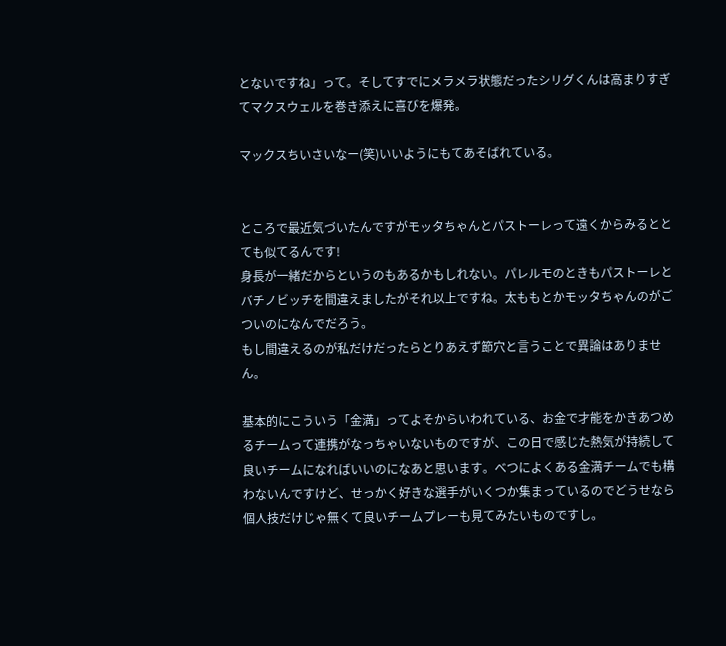とないですね」って。そしてすでにメラメラ状態だったシリグくんは高まりすぎてマクスウェルを巻き添えに喜びを爆発。

マックスちいさいなー(笑)いいようにもてあそばれている。


ところで最近気づいたんですがモッタちゃんとパストーレって遠くからみるととても似てるんです!
身長が一緒だからというのもあるかもしれない。パレルモのときもパストーレとバチノビッチを間違えましたがそれ以上ですね。太ももとかモッタちゃんのがごついのになんでだろう。
もし間違えるのが私だけだったらとりあえず節穴と言うことで異論はありません。

基本的にこういう「金満」ってよそからいわれている、お金で才能をかきあつめるチームって連携がなっちゃいないものですが、この日で感じた熱気が持続して良いチームになればいいのになあと思います。べつによくある金満チームでも構わないんですけど、せっかく好きな選手がいくつか集まっているのでどうせなら個人技だけじゃ無くて良いチームプレーも見てみたいものですし。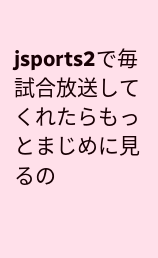jsports2で毎試合放送してくれたらもっとまじめに見るの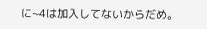に~4は加入してないからだめ。